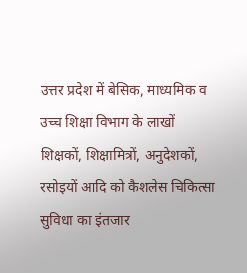उत्तर प्रदेश में बेसिक, माध्यमिक व उच्च शिक्षा विभाग के लाखों शिक्षकों, शिक्षामित्रों, अनुदेशकों, रसोइयों आदि को कैशलेस चिकित्सा सुविधा का इंतजार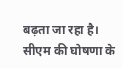बढ़ता जा रहा है। सीएम की घोषणा के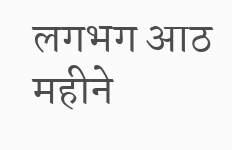लगभग आठ महीने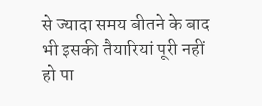से ज्यादा समय बीतने के बाद भी इसकी तैयारियां पूरी नहीं हो पा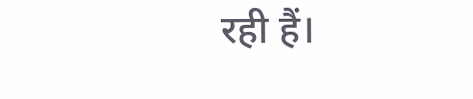रही हैं।